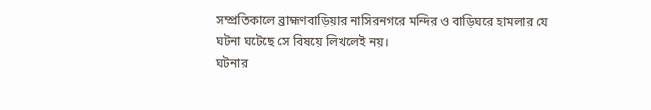সম্প্রতিকালে ব্রাহ্মণবাড়িয়ার নাসিরনগরে মন্দির ও বাড়িঘরে হামলার যে ঘটনা ঘটেছে সে বিষয়ে লিখলেই নয়।
ঘটনার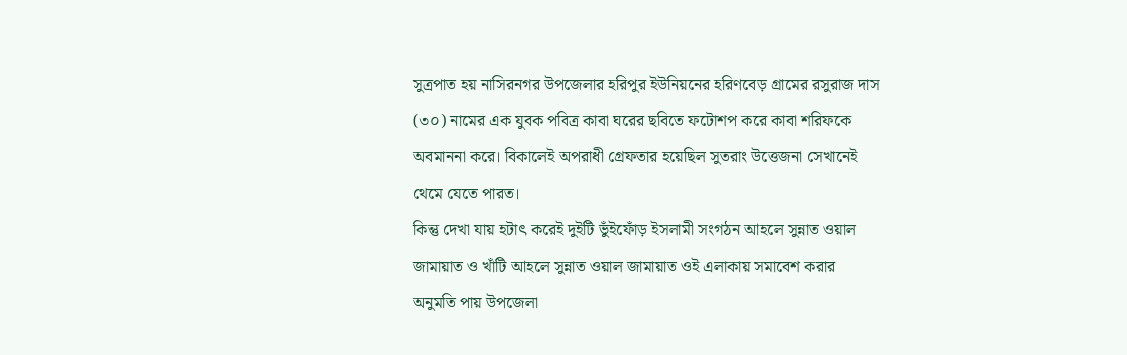সুত্রপাত হয় নাসিরনগর উপজেলার হরিপুর ইউনিয়নের হরিণবেড় গ্রামের রসুরাজ দাস (৩০) নামের এক যুবক পবিত্র কাবা ঘরের ছবিতে ফটোশপ করে কাবা শরিফকে অবমাননা করে। বিকালেই অপরাধী গ্রেফতার হয়েছিল সুতরাং উত্তেজনা সেখানেই থেমে যেতে পারত।
কিন্তু দেখা যায় হটাৎ করেই দুইটি ভুঁইফোঁড় ইসলামী সংগঠন আহলে সুন্নাত ওয়াল জামায়াত ও খাঁটি আহলে সুন্নাত ওয়াল জামায়াত ওই এলাকায় সমাবেশ করার অনুমতি পায় উপজেলা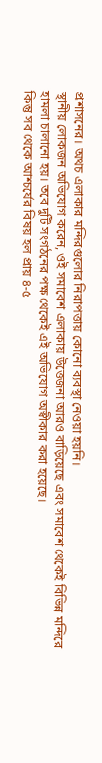প্রশাসনের। অথচ এলাকার মন্দিরগুলোর নিরাপত্তায় কোনো ব্যবস্থা নেওয়া হয়নি।
স্থানীয় লোকজন অভিযোগ করেন, ওই সমাবেশ এলাকায় উত্তেজনা আরও বাড়িয়েছে এবং সমাবেশ থেকেই বিভিন্ন মন্দিরে হামলা চালানো হয়। তবে দুটি সংগঠনের পক্ষ থেকেই এই অভিযোগ অস্বীকার করা হয়েছে।
কিন্তু সব থেকে আশ্চর্যের বিষয় হল প্রায় ৪-৫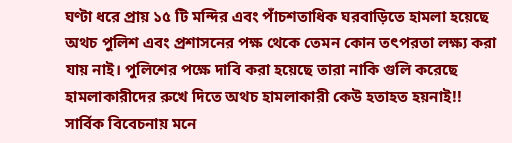ঘণ্টা ধরে প্রায় ১৫ টি মন্দির এবং পাঁচশতাধিক ঘরবাড়িতে হামলা হয়েছে অথচ পুলিশ এবং প্রশাসনের পক্ষ থেকে তেমন কোন তৎপরতা লক্ষ্য করা যায় নাই। পুলিশের পক্ষে দাবি করা হয়েছে তারা নাকি গুলি করেছে হামলাকারীদের রুখে দিতে অথচ হামলাকারী কেউ হতাহত হয়নাই!!
সার্বিক বিবেচনায় মনে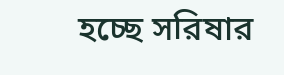হচ্ছে সরিষার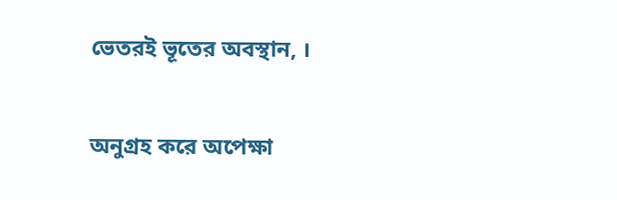ভেতরই ভূতের অবস্থান, ।

অনুগ্রহ করে অপেক্ষা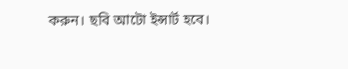করুন। ছবি আটো ইন্সার্ট হবে।